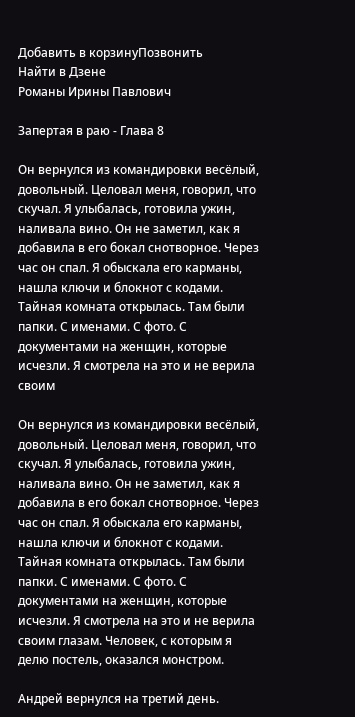Добавить в корзинуПозвонить
Найти в Дзене
Романы Ирины Павлович

Запертая в раю - Глава 8

Он вернулся из командировки весёлый, довольный. Целовал меня, говорил, что скучал. Я улыбалась, готовила ужин, наливала вино. Он не заметил, как я добавила в его бокал снотворное. Через час он спал. Я обыскала его карманы, нашла ключи и блокнот с кодами. Тайная комната открылась. Там были папки. С именами. С фото. С документами на женщин, которые исчезли. Я смотрела на это и не верила своим

Он вернулся из командировки весёлый, довольный. Целовал меня, говорил, что скучал. Я улыбалась, готовила ужин, наливала вино. Он не заметил, как я добавила в его бокал снотворное. Через час он спал. Я обыскала его карманы, нашла ключи и блокнот с кодами. Тайная комната открылась. Там были папки. С именами. С фото. С документами на женщин, которые исчезли. Я смотрела на это и не верила своим глазам. Человек, с которым я делю постель, оказался монстром.

Андрей вернулся на третий день.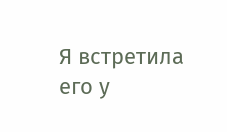Я встретила его у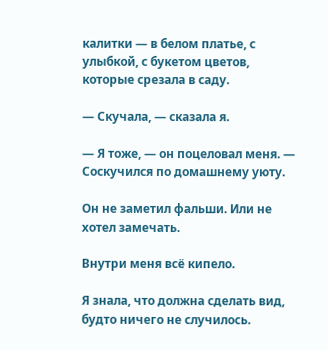калитки — в белом платье, с улыбкой, с букетом цветов, которые срезала в саду.

— Скучала, — сказала я.

— Я тоже, — он поцеловал меня. — Соскучился по домашнему уюту.

Он не заметил фальши. Или не хотел замечать.

Внутри меня всё кипело.

Я знала, что должна сделать вид, будто ничего не случилось.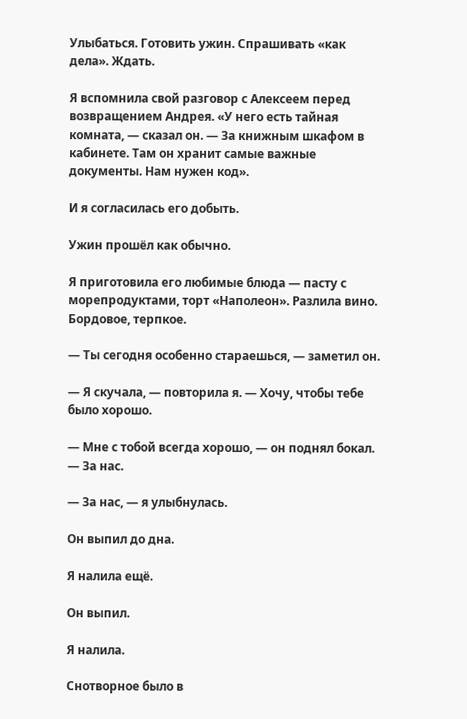Улыбаться. Готовить ужин. Спрашивать «как дела». Ждать.

Я вспомнила свой разговор с Алексеем перед возвращением Андрея. «У него есть тайная комната, — сказал он. — За книжным шкафом в кабинете. Там он хранит самые важные документы. Нам нужен код».

И я согласилась его добыть.

Ужин прошёл как обычно.

Я приготовила его любимые блюда — пасту с морепродуктами, торт «Наполеон». Разлила вино. Бордовое, терпкое.

— Ты сегодня особенно стараешься, — заметил он.

— Я скучала, — повторила я. — Хочу, чтобы тебе было хорошо.

— Мне с тобой всегда хорошо, — он поднял бокал. — За нас.

— За нас, — я улыбнулась.

Он выпил до дна.

Я налила ещё.

Он выпил.

Я налила.

Снотворное было в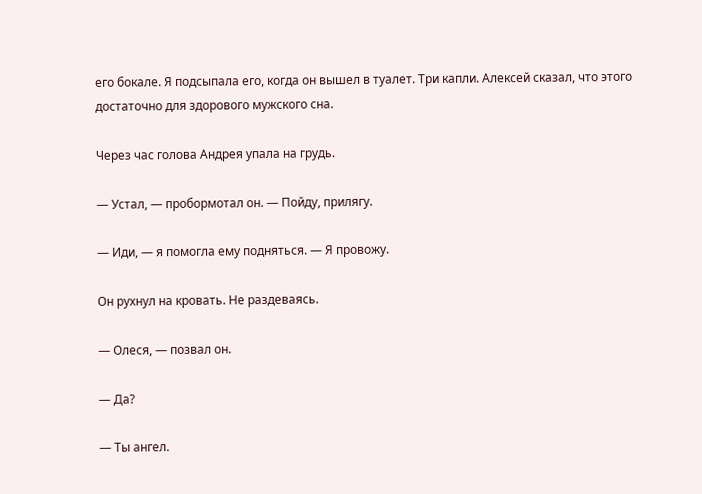его бокале. Я подсыпала его, когда он вышел в туалет. Три капли. Алексей сказал, что этого достаточно для здорового мужского сна.

Через час голова Андрея упала на грудь.

— Устал, — пробормотал он. — Пойду, прилягу.

— Иди, — я помогла ему подняться. — Я провожу.

Он рухнул на кровать. Не раздеваясь.

— Олеся, — позвал он.

— Да?

— Ты ангел.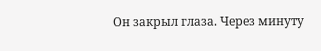Он закрыл глаза. Через минуту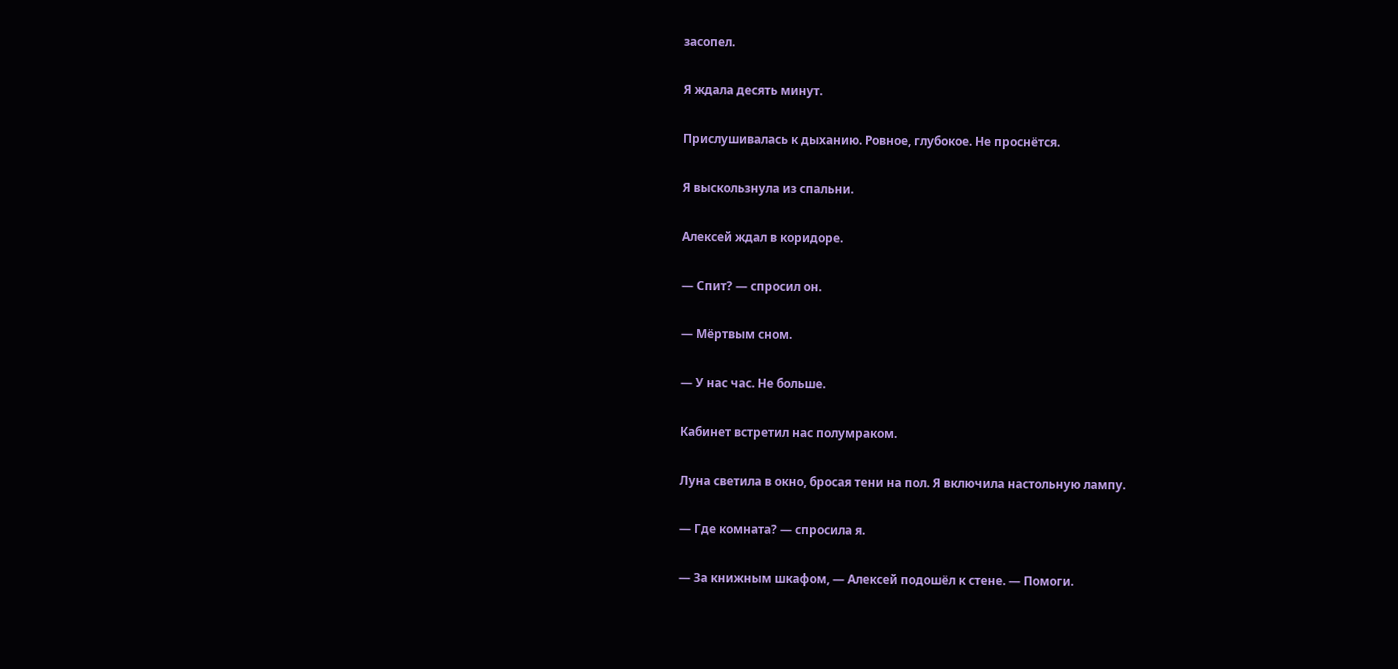засопел.

Я ждала десять минут.

Прислушивалась к дыханию. Ровное, глубокое. Не проснётся.

Я выскользнула из спальни.

Алексей ждал в коридоре.

— Спит? — спросил он.

— Мёртвым сном.

— У нас час. Не больше.

Кабинет встретил нас полумраком.

Луна светила в окно, бросая тени на пол. Я включила настольную лампу.

— Где комната? — спросила я.

— За книжным шкафом, — Алексей подошёл к стене. — Помоги.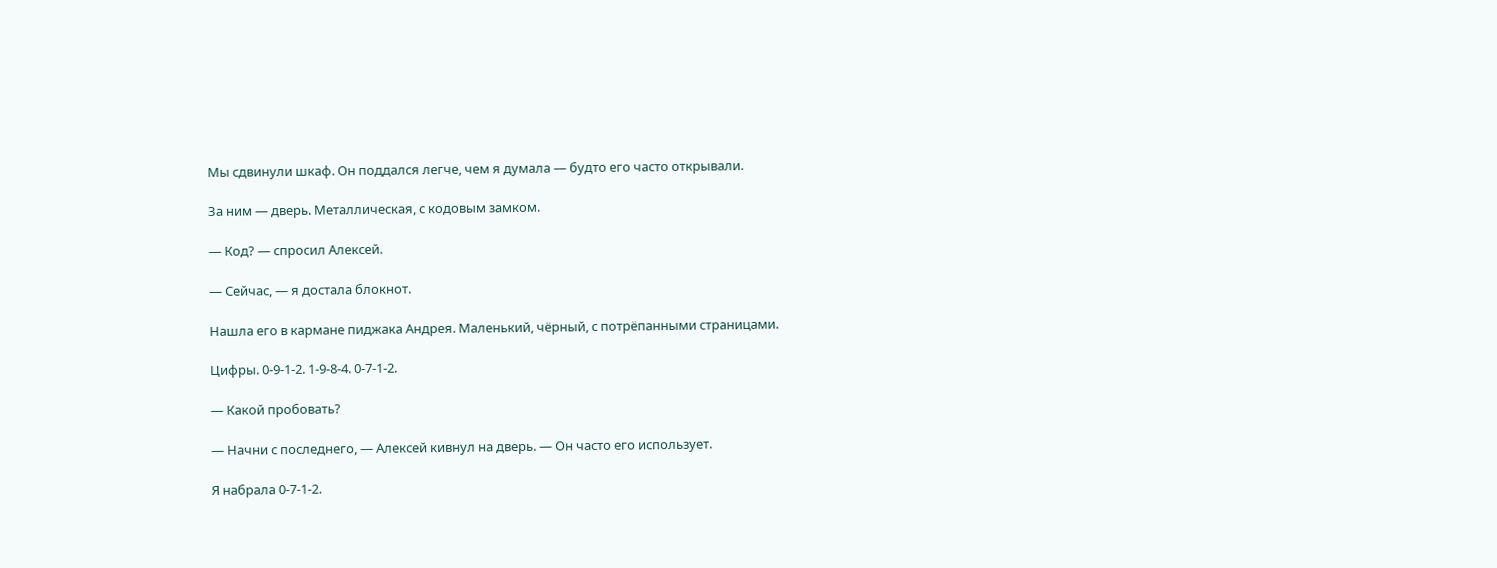Мы сдвинули шкаф. Он поддался легче, чем я думала — будто его часто открывали.

За ним — дверь. Металлическая, с кодовым замком.

— Код? — спросил Алексей.

— Сейчас, — я достала блокнот.

Нашла его в кармане пиджака Андрея. Маленький, чёрный, с потрёпанными страницами.

Цифры. 0-9-1-2. 1-9-8-4. 0-7-1-2.

— Какой пробовать?

— Начни с последнего, — Алексей кивнул на дверь. — Он часто его использует.

Я набрала 0-7-1-2.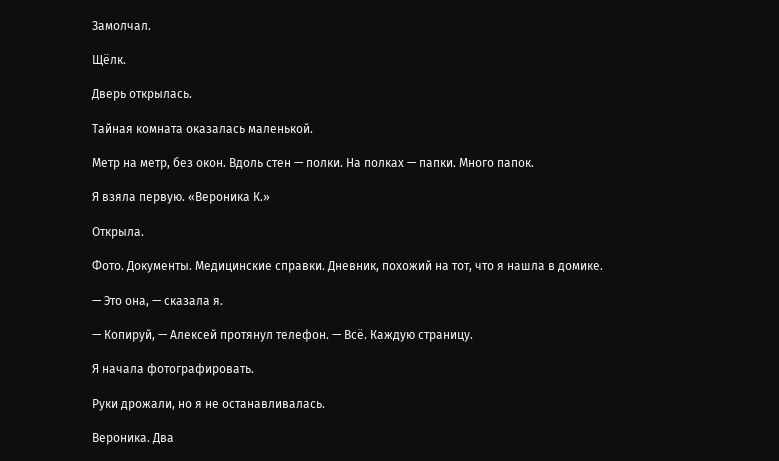Замолчал.

Щёлк.

Дверь открылась.

Тайная комната оказалась маленькой.

Метр на метр, без окон. Вдоль стен — полки. На полках — папки. Много папок.

Я взяла первую. «Вероника К.»

Открыла.

Фото. Документы. Медицинские справки. Дневник, похожий на тот, что я нашла в домике.

— Это она, — сказала я.

— Копируй, — Алексей протянул телефон. — Всё. Каждую страницу.

Я начала фотографировать.

Руки дрожали, но я не останавливалась.

Вероника. Два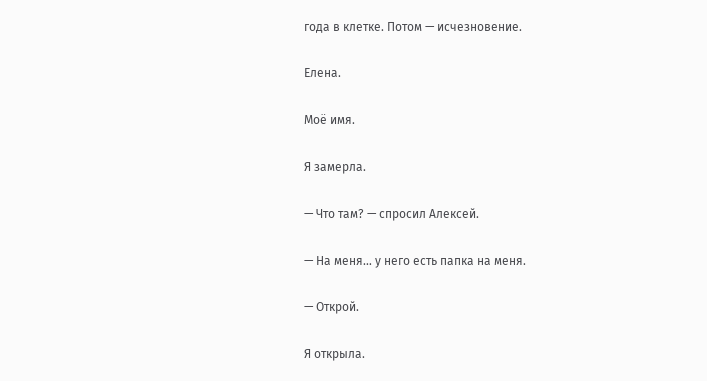года в клетке. Потом — исчезновение.

Елена.

Моё имя.

Я замерла.

— Что там? — спросил Алексей.

— На меня… у него есть папка на меня.

— Открой.

Я открыла.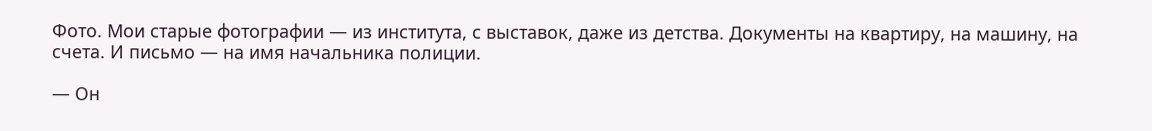Фото. Мои старые фотографии — из института, с выставок, даже из детства. Документы на квартиру, на машину, на счета. И письмо — на имя начальника полиции.

— Он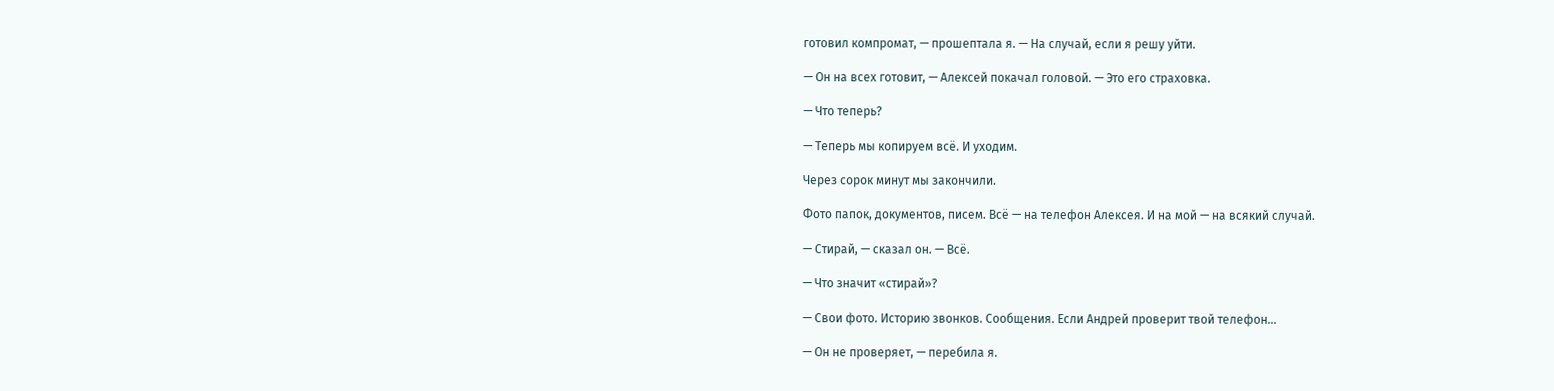готовил компромат, — прошептала я. — На случай, если я решу уйти.

— Он на всех готовит, — Алексей покачал головой. — Это его страховка.

— Что теперь?

— Теперь мы копируем всё. И уходим.

Через сорок минут мы закончили.

Фото папок, документов, писем. Всё — на телефон Алексея. И на мой — на всякий случай.

— Стирай, — сказал он. — Всё.

— Что значит «стирай»?

— Свои фото. Историю звонков. Сообщения. Если Андрей проверит твой телефон…

— Он не проверяет, — перебила я.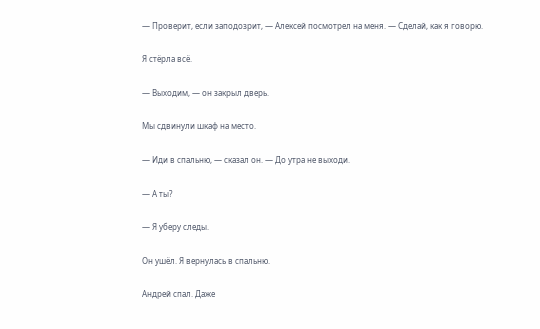— Проверит, если заподозрит, — Алексей посмотрел на меня. — Сделай, как я говорю.

Я стёрла всё.

— Выходим, — он закрыл дверь.

Мы сдвинули шкаф на место.

— Иди в спальню, — сказал он. — До утра не выходи.

— А ты?

— Я уберу следы.

Он ушёл. Я вернулась в спальню.

Андрей спал. Даже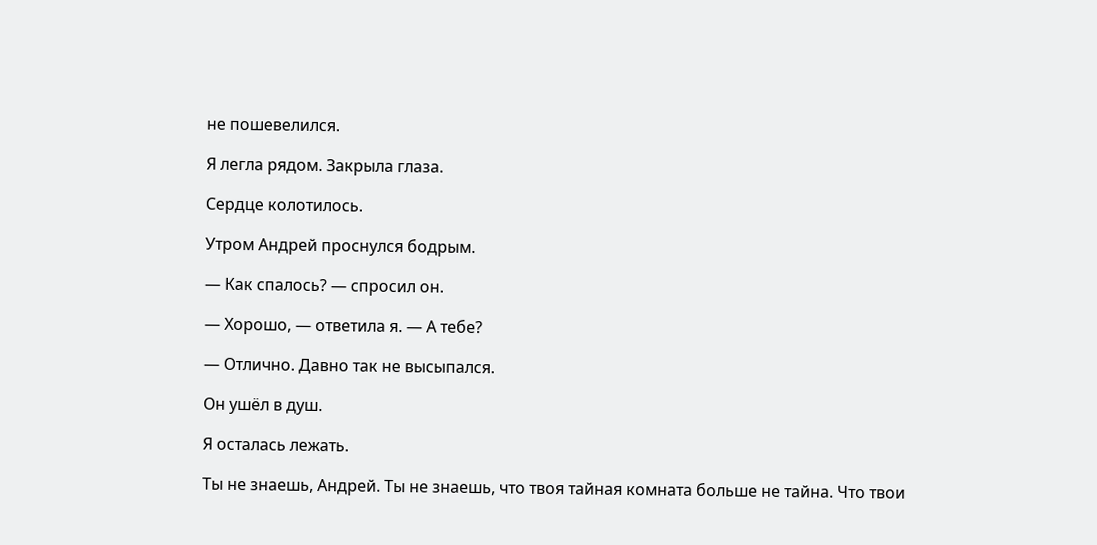не пошевелился.

Я легла рядом. Закрыла глаза.

Сердце колотилось.

Утром Андрей проснулся бодрым.

— Как спалось? — спросил он.

— Хорошо, — ответила я. — А тебе?

— Отлично. Давно так не высыпался.

Он ушёл в душ.

Я осталась лежать.

Ты не знаешь, Андрей. Ты не знаешь, что твоя тайная комната больше не тайна. Что твои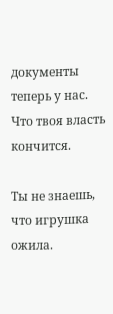документы теперь у нас. Что твоя власть кончится.

Ты не знаешь, что игрушка ожила.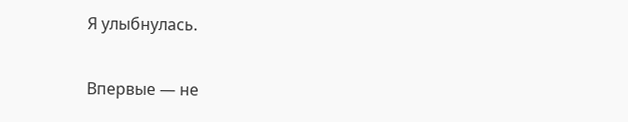Я улыбнулась.

Впервые — не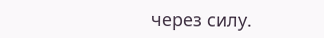через силу.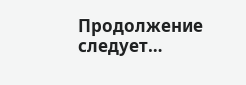Продолжение следует…